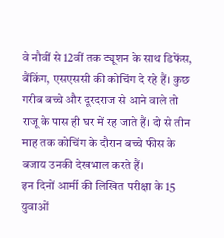वे नौवीं से 12वीं तक ट्यूशन के साथ डिफेंस, बैंकिंग, एसएससी की कोचिंग दे रहे हैं। कुछ गरीब बच्चे और दूरदराज से आने वाले तो राजू के पास ही घर में रह जाते हैं। दो से तीन माह तक कोचिंग के दौरान बच्चे फीस के बजाय उनकी देखभाल करते हैं।
इन दिनों आर्मी की लिखित परीक्षा के 15 युवाओं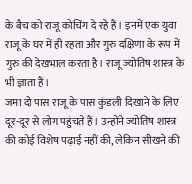के बैच को राजू कोचिंग दे रहे हैं। इनमें एक युवा राजू के घर में ही रहता और गुरु दक्षिणा के रूप में गुरु की देखभाल करता है। राजू ज्योतिष शास्त्र के भी ज्ञाता हैं।
जमा दो पास राजू के पास कुंडली दिखाने के लिए दूर-दूर से लोग पहुंचते हैं। उन्होंने ज्योतिष शास्त्र की कोई विशेष पढ़ाई नहीं की, लेकिन सीखने की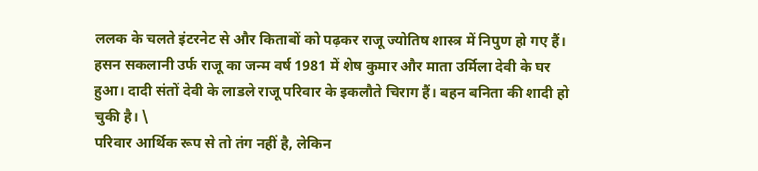ललक के चलते इंटरनेट से और किताबों को पढ़कर राजू ज्योतिष शास्त्र में निपुण हो गए हैं।
हसन सकलानी उर्फ राजू का जन्म वर्ष 1981 में शेष कुमार और माता उर्मिला देवी के घर हुआ। दादी संतों देवी के लाडले राजू परिवार के इकलौते चिराग हैं। बहन बनिता की शादी हो चुकी है। \
परिवार आर्थिक रूप से तो तंग नहीं है, लेकिन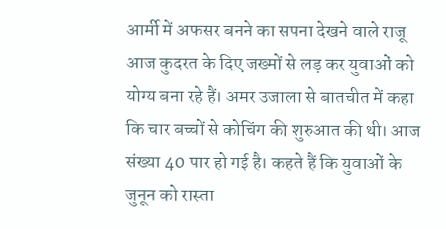आर्मी में अफसर बनने का सपना देखने वाले राजू आज कुदरत के दिए जख्मों से लड़ कर युवाओं को योग्य बना रहे हैं। अमर उजाला से बातचीत में कहा कि चार बच्चों से कोचिंग की शुरुआत की थी। आज संख्या 40 पार हो गई है। कहते हैं कि युवाओं के जुनून को रास्ता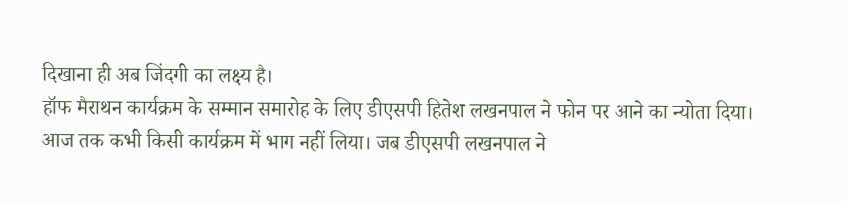दिखाना ही अब जिंदगी का लक्ष्य है।
हॉफ मैराथन कार्यक्रम के सम्मान समारोह के लिए डीएसपी हितेश लखनपाल ने फोन पर आने का न्योता दिया। आज तक कभी किसी कार्यक्रम में भाग नहीं लिया। जब डीएसपी लखनपाल ने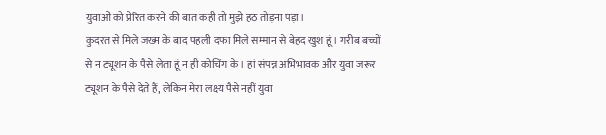युवाओं को प्रेरित करने की बात कही तो मुझे हठ तोड़ना पड़ा।
कुदरत से मिले जख्म के बाद पहली दफा मिले सम्मान से बेहद खुश हूं। गरीब बच्चों से न ट्यूशन के पैसे लेता हूं न ही कोचिंग के। हां संपन्न अभिभावक और युवा जरूर ट्यूशन के पैसे देते हैं, लेकिन मेरा लक्ष्य पैसे नहीं युवा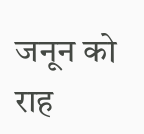जनून को राह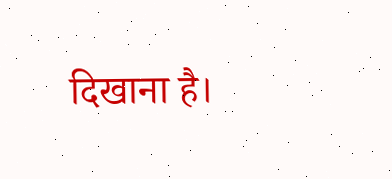दिखाना है।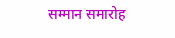सम्मान समारोह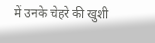में उनके चेहरे की खुशी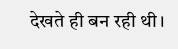देखते ही बन रही थी।